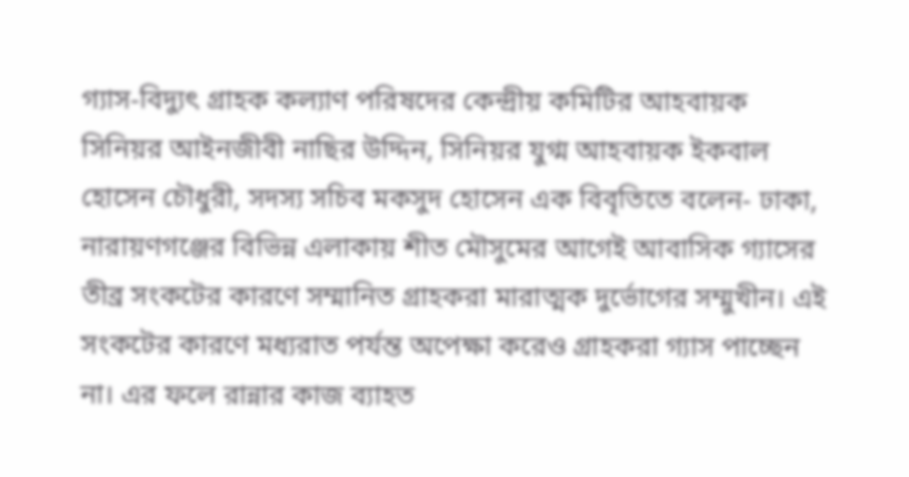গ্যাস-বিদ্যুৎ গ্রাহক কল্যাণ পরিষদের কেন্দ্রীয় কমিটির আহবায়ক সিনিয়র আইনজীবী নাছির উদ্দিন, সিনিয়র যুগ্ম আহবায়ক ইকবাল হোসেন চৌধুরী, সদস্য সচিব মকসুদ হোসেন এক বিবৃতিতে বলেন- ঢাকা, নারায়ণগঞ্জের বিভিন্ন এলাকায় শীত মৌসুমের আগেই আবাসিক গ্যাসের তীব্র সংকটের কারণে সম্মানিত গ্রাহকরা মারাত্মক দুর্ভোগের সম্মুখীন। এই সংকটের কারণে মধ্যরাত পর্যন্ত অপেক্ষা করেও গ্রাহকরা গ্যাস পাচ্ছেন না। এর ফলে রান্নার কাজ ব্যাহত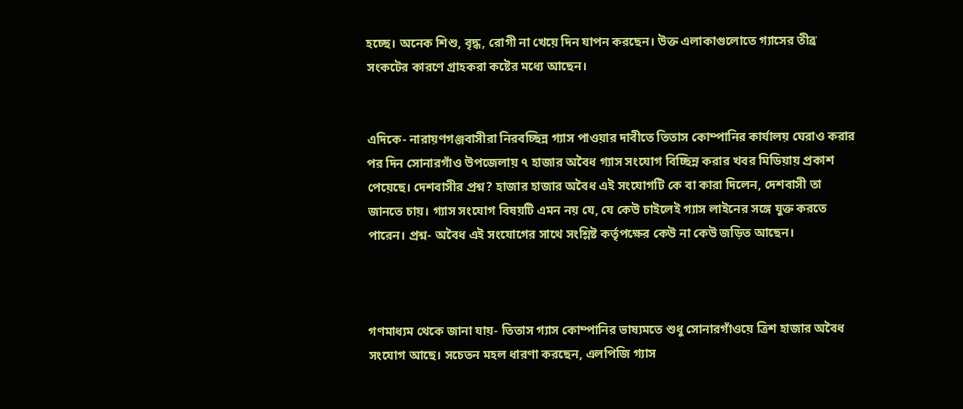হচ্ছে। অনেক শিশু, বৃদ্ধ, রোগী না খেয়ে দিন যাপন করছেন। উক্ত এলাকাগুলোতে গ্যাসের তীব্র সংকটের কারণে গ্রাহকরা কষ্টের মধ্যে আছেন।


এদিকে- নারায়ণগঞ্জবাসীরা নিরবচ্ছিন্ন গ্যাস পাওয়ার দাবীতে তিতাস কোম্পানির কার্যালয় ঘেরাও করার পর দিন সোনারগাঁও উপজেলায় ৭ হাজার অবৈধ গ্যাস সংযোগ বিচ্ছিন্ন করার খবর মিডিয়ায় প্রকাশ পেয়েছে। দেশবাসীর প্রশ্ন? হাজার হাজার অবৈধ এই সংযোগটি কে বা কারা দিলেন, দেশবাসী তা জানতে চায়। গ্যাস সংযোগ বিষয়টি এমন নয় যে, যে কেউ চাইলেই গ্যাস লাইনের সঙ্গে যুক্ত করতে পারেন। প্রশ্ন- অবৈধ এই সংযোগের সাথে সংশ্লিষ্ট কর্তৃপক্ষের কেউ না কেউ জড়িত আছেন।



গণমাধ্যম থেকে জানা যায়- তিতাস গ্যাস কোম্পানির ভাষ্যমতে শুধু সোনারগাঁওয়ে ত্রিশ হাজার অবৈধ সংযোগ আছে। সচেতন মহল ধারণা করছেন, এলপিজি গ্যাস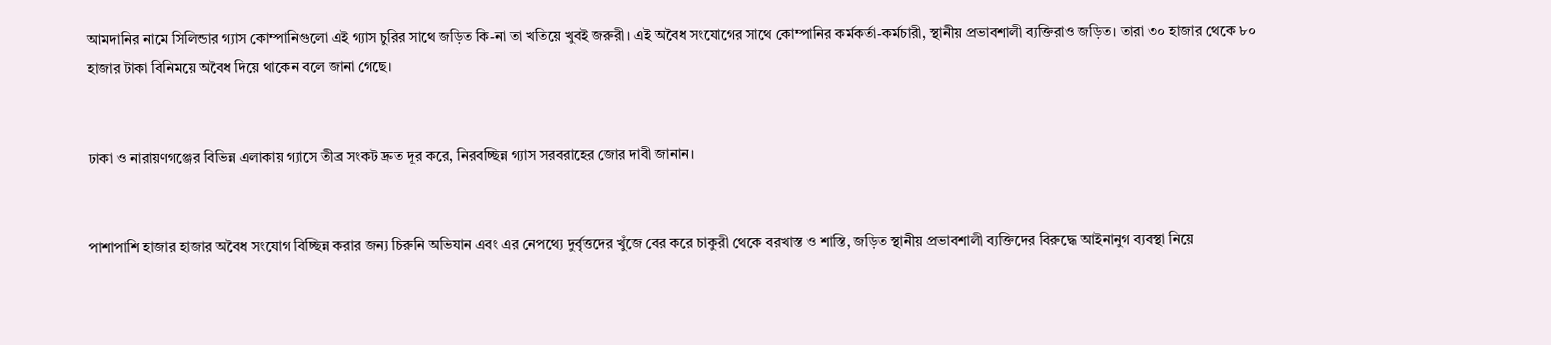আমদানির নামে সিলিন্ডার গ্যাস কোম্পানিগুলো এই গ্যাস চুরির সাথে জড়িত কি-না তা খতিয়ে খুবই জরুরী। এই অবৈধ সংযোগের সাথে কোম্পানির কর্মকর্তা-কর্মচারী, স্থানীয় প্রভাবশালী ব্যক্তিরাও জড়িত। তারা ৩০ হাজার থেকে ৮০ হাজার টাকা বিনিময়ে অবৈধ দিয়ে থাকেন বলে জানা গেছে।


ঢাকা ও নারায়ণগঞ্জের বিভিন্ন এলাকায় গ্যাসে তীব্র সংকট দ্রুত দূর করে, নিরবচ্ছিন্ন গ্যাস সরবরাহের জোর দাবী জানান।


পাশাপাশি হাজার হাজার অবৈধ সংযোগ বিচ্ছিন্ন করার জন্য চিরুনি অভিযান এবং এর নেপথ্যে দুর্বৃত্তদের খুঁজে বের করে চাকুরী থেকে বরখাস্ত ও শাস্তি, জড়িত স্থানীয় প্রভাবশালী ব্যক্তিদের বিরুদ্ধে আইনানুগ ব্যবস্থা নিয়ে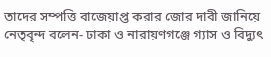তাদের সম্পত্তি বাজেয়াপ্ত করার জোর দাবী জানিয়ে নেতৃবৃন্দ বলেন- ঢাকা ও নারায়ণগঞ্জে গ্যাস ও বিদ্যুৎ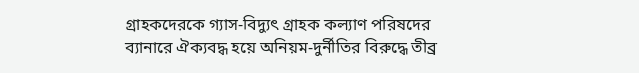গ্রাহকদেরকে গ্যাস-বিদ্যুৎ গ্রাহক কল্যাণ পরিষদের ব্যানারে ঐক্যবদ্ধ হয়ে অনিয়ম-দুর্নীতির বিরুদ্ধে তীব্র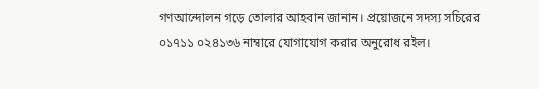গণআন্দোলন গড়ে তোলার আহবান জানান। প্রয়োজনে সদস্য সচিরের ০১৭১১ ০২৪১৩৬ নাম্বারে যোগাযোগ করার অনুরোধ রইল।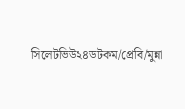সিলেটভিউ২৪ডটকম/প্রেবি/মুন্না